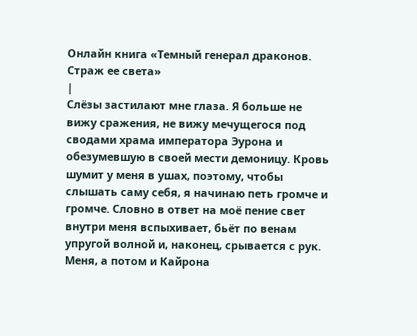Онлайн книга «Темный генерал драконов. Страж ее света»
|
Слёзы застилают мне глаза. Я больше не вижу сражения, не вижу мечущегося под сводами храма императора Эурона и обезумевшую в своей мести демоницу. Кровь шумит у меня в ушах, поэтому, чтобы слышать саму себя, я начинаю петь громче и громче. Словно в ответ на моё пение свет внутри меня вспыхивает, бьёт по венам упругой волной и, наконец, срывается с рук. Меня, а потом и Кайрона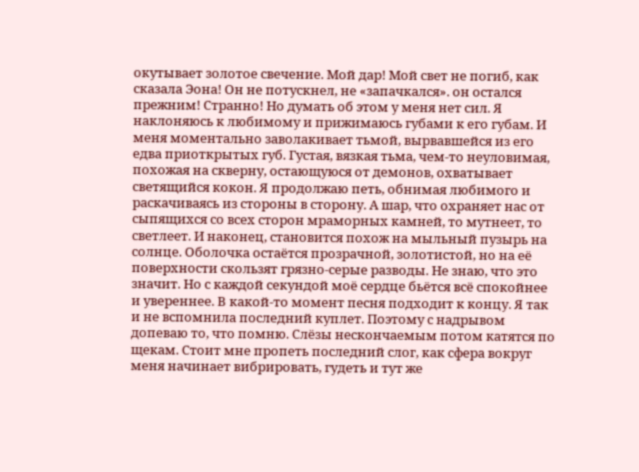окутывает золотое свечение. Мой дар! Мой свет не погиб, как сказала Эона! Он не потускнел, не «запачкался». он остался прежним! Странно! Но думать об этом у меня нет сил. Я наклоняюсь к любимому и прижимаюсь губами к его губам. И меня моментально заволакивает тьмой, вырвавшейся из его едва приоткрытых губ. Густая, вязкая тьма, чем-то неуловимая, похожая на скверну, остающуюся от демонов, охватывает светящийся кокон. Я продолжаю петь, обнимая любимого и раскачиваясь из стороны в сторону. А шар, что охраняет нас от сыпящихся со всех сторон мраморных камней, то мутнеет, то светлеет. И наконец, становится похож на мыльный пузырь на солнце. Оболочка остаётся прозрачной, золотистой, но на её поверхности скользят грязно-серые разводы. Не знаю, что это значит. Но с каждой секундой моё сердце бьётся всё спокойнее и увереннее. В какой-то момент песня подходит к концу. Я так и не вспомнила последний куплет. Поэтому с надрывом допеваю то, что помню. Слёзы нескончаемым потом катятся по щекам. Стоит мне пропеть последний слог, как сфера вокруг меня начинает вибрировать, гудеть и тут же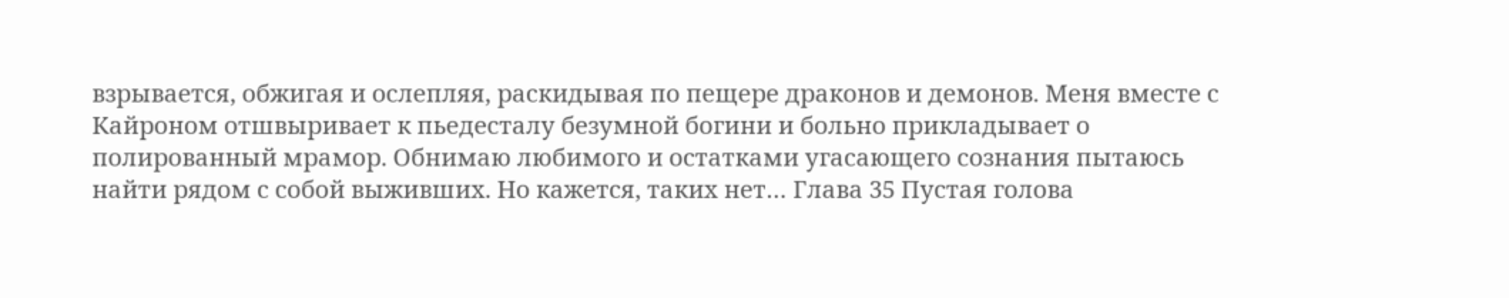взрывается, обжигая и ослепляя, раскидывая по пещере драконов и демонов. Меня вместе с Кайроном отшвыривает к пьедесталу безумной богини и больно прикладывает о полированный мрамор. Обнимаю любимого и остатками угасающего сознания пытаюсь найти рядом с собой выживших. Но кажется, таких нет… Глава 35 Пустая голова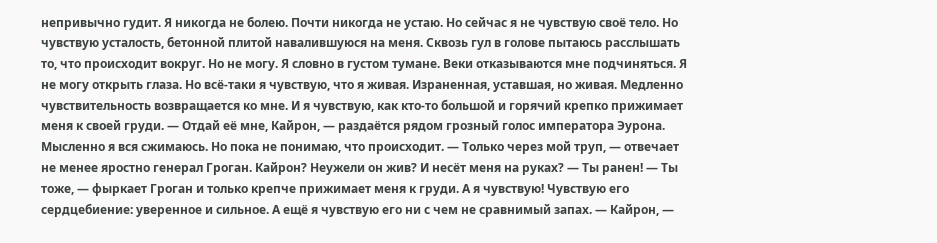непривычно гудит. Я никогда не болею. Почти никогда не устаю. Но сейчас я не чувствую своё тело. Но чувствую усталость, бетонной плитой навалившуюся на меня. Сквозь гул в голове пытаюсь расслышать то, что происходит вокруг. Но не могу. Я словно в густом тумане. Веки отказываются мне подчиняться. Я не могу открыть глаза. Но всё-таки я чувствую, что я живая. Израненная, уставшая, но живая. Медленно чувствительность возвращается ко мне. И я чувствую, как кто-то большой и горячий крепко прижимает меня к своей груди. — Отдай её мне, Кайрон, — раздаётся рядом грозный голос императора Эурона. Мысленно я вся сжимаюсь. Но пока не понимаю, что происходит. — Только через мой труп, — отвечает не менее яростно генерал Гроган. Кайрон? Неужели он жив? И несёт меня на руках? — Ты ранен! — Ты тоже, — фыркает Гроган и только крепче прижимает меня к груди. А я чувствую! Чувствую его сердцебиение: уверенное и сильное. А ещё я чувствую его ни с чем не сравнимый запах. — Кайрон, —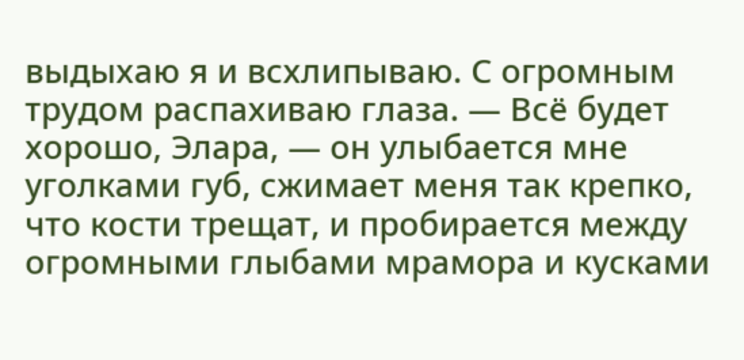выдыхаю я и всхлипываю. С огромным трудом распахиваю глаза. — Всё будет хорошо, Элара, — он улыбается мне уголками губ, сжимает меня так крепко, что кости трещат, и пробирается между огромными глыбами мрамора и кусками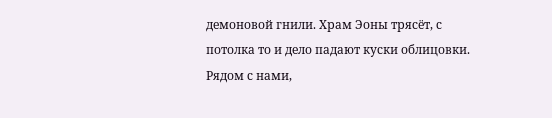демоновой гнили. Храм Эоны трясёт, с потолка то и дело падают куски облицовки. Рядом с нами,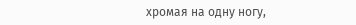хромая на одну ногу,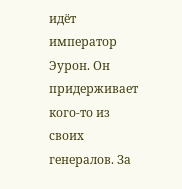идёт император Эурон. Он придерживает кого-то из своих генералов. За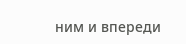ним и впереди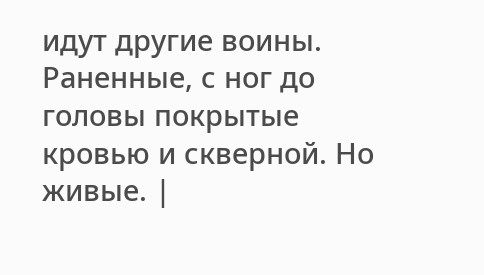идут другие воины. Раненные, с ног до головы покрытые кровью и скверной. Но живые. |